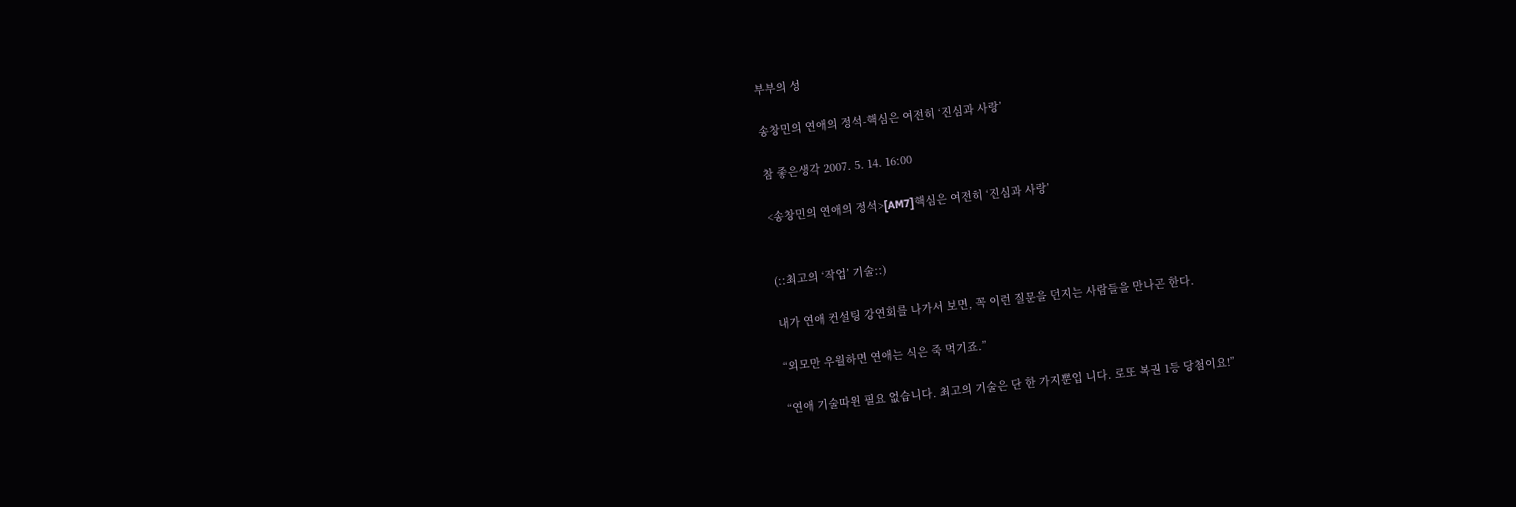부부의 성

송창민의 연애의 정석-핵심은 여전히 ‘진심과 사랑’

참 좋은생각 2007. 5. 14. 16:00

<송창민의 연애의 정석>[AM7]핵심은 여전히 ‘진심과 사랑’


(::최고의 ‘작업’ 기술::)

내가 연애 컨설팅 강연회를 나가서 보면, 꼭 이런 질문을 던지는 사람들을 만나곤 한다.

“외모만 우월하면 연애는 식은 죽 먹기죠.”

“연애 기술따윈 필요 없습니다. 최고의 기술은 단 한 가지뿐입 니다. 로또 복권 1등 당첨이요!”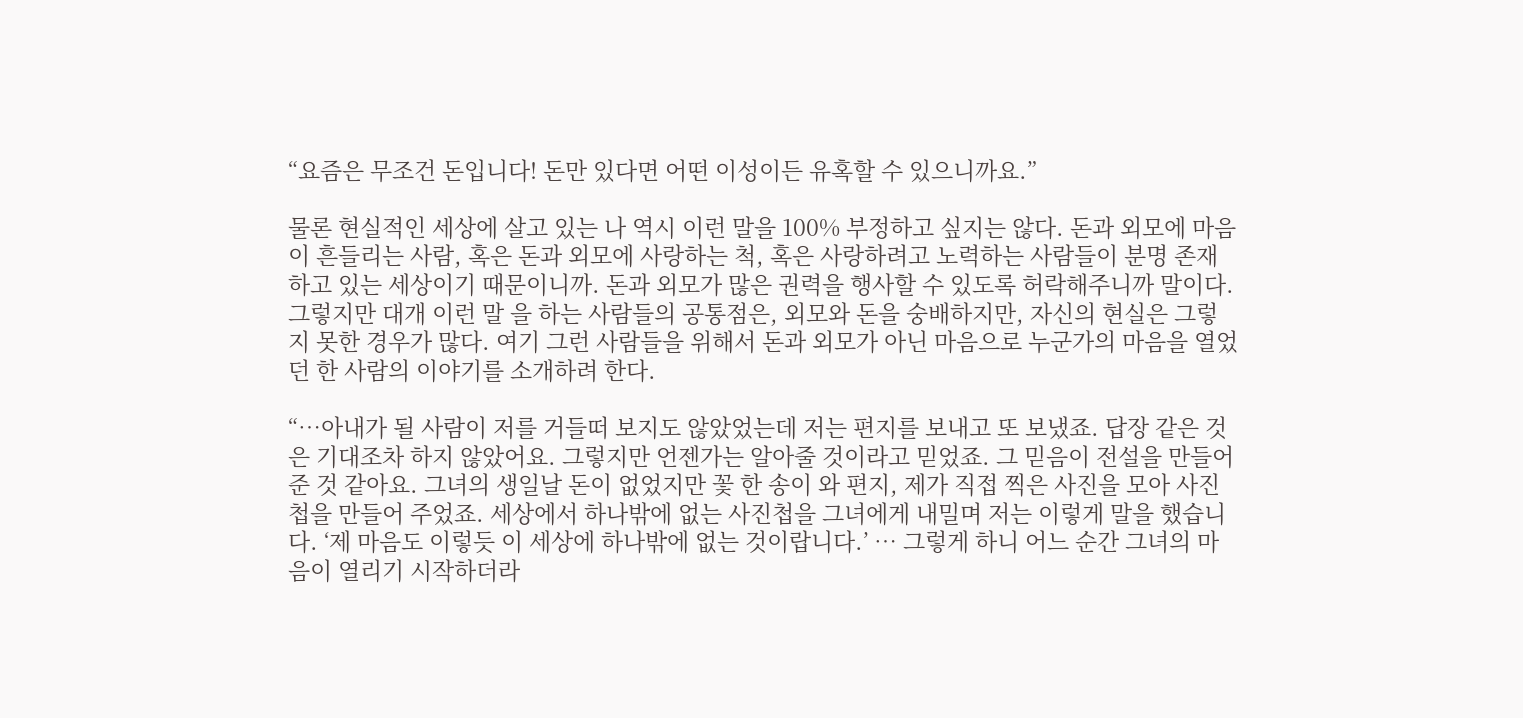“요즘은 무조건 돈입니다! 돈만 있다면 어떤 이성이든 유혹할 수 있으니까요.”

물론 현실적인 세상에 살고 있는 나 역시 이런 말을 100% 부정하고 싶지는 않다. 돈과 외모에 마음이 흔들리는 사람, 혹은 돈과 외모에 사랑하는 척, 혹은 사랑하려고 노력하는 사람들이 분명 존재하고 있는 세상이기 때문이니까. 돈과 외모가 많은 권력을 행사할 수 있도록 허락해주니까 말이다. 그렇지만 대개 이런 말 을 하는 사람들의 공통점은, 외모와 돈을 숭배하지만, 자신의 현실은 그렇지 못한 경우가 많다. 여기 그런 사람들을 위해서 돈과 외모가 아닌 마음으로 누군가의 마음을 열었던 한 사람의 이야기를 소개하려 한다.

“…아내가 될 사람이 저를 거들떠 보지도 않았었는데 저는 편지를 보내고 또 보냈죠. 답장 같은 것은 기대조차 하지 않았어요. 그렇지만 언젠가는 알아줄 것이라고 믿었죠. 그 믿음이 전설을 만들어 준 것 같아요. 그녀의 생일날 돈이 없었지만 꽃 한 송이 와 편지, 제가 직접 찍은 사진을 모아 사진첩을 만들어 주었죠. 세상에서 하나밖에 없는 사진첩을 그녀에게 내밀며 저는 이렇게 말을 했습니다. ‘제 마음도 이렇듯 이 세상에 하나밖에 없는 것이랍니다.’ … 그렇게 하니 어느 순간 그녀의 마음이 열리기 시작하더라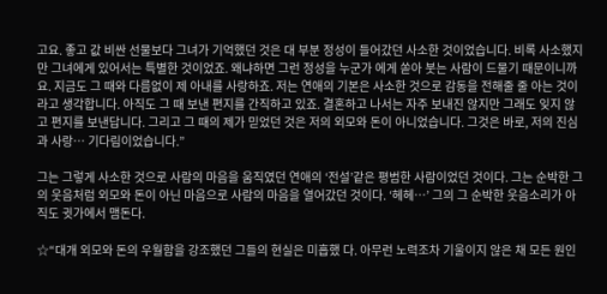고요. 좋고 값 비싼 선물보다 그녀가 기억했던 것은 대 부분 정성이 들어갔던 사소한 것이었습니다. 비록 사소했지만 그녀에게 있어서는 특별한 것이었죠. 왜냐하면 그런 정성을 누군가 에게 쏟아 붓는 사람이 드물기 때문이니까요. 지금도 그 때와 다름없이 제 아내를 사랑하죠. 저는 연애의 기본은 사소한 것으로 감동을 전해줄 줄 아는 것이라고 생각합니다. 아직도 그 때 보낸 편지를 간직하고 있죠. 결혼하고 나서는 자주 보내진 않지만 그래도 잊지 않고 편지를 보낸답니다. 그리고 그 때의 제가 믿었던 것은 저의 외모와 돈이 아니었습니다. 그것은 바로, 저의 진심 과 사랑… 기다림이었습니다.”

그는 그렇게 사소한 것으로 사람의 마음을 움직였던 연애의 ‘전설’같은 평범한 사람이었던 것이다. 그는 순박한 그의 웃음처럼 외모와 돈이 아닌 마음으로 사람의 마음을 열어갔던 것이다. ‘헤헤…’ 그의 그 순박한 웃음소리가 아직도 귓가에서 맴돈다.

☆“대개 외모와 돈의 우월함을 강조했던 그들의 현실은 미흡했 다. 아무런 노력조차 기울이지 않은 채 모든 원인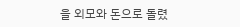을 외모와 돈으로 돌렸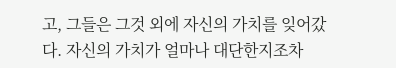고, 그들은 그것 외에 자신의 가치를 잊어갔다. 자신의 가치가 얼마나 대단한지조차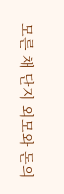모른 채 단지 외모와 돈의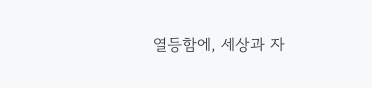열등함에, 세상과 자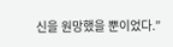신을 원망했을 뿐이었다.”